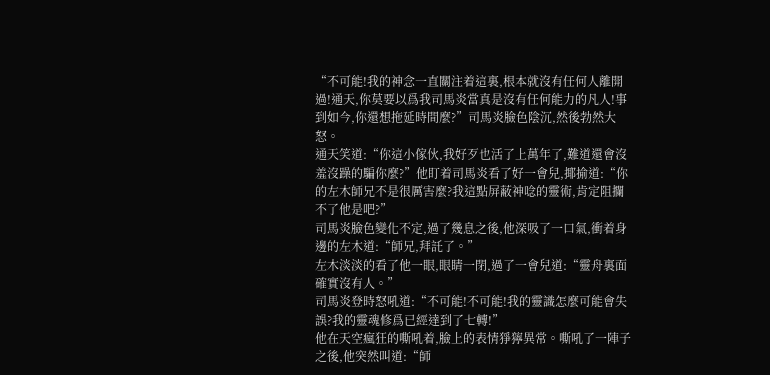“不可能!我的神念一直關注着這裏,根本就沒有任何人離開過!通天,你莫要以爲我司馬炎當真是沒有任何能力的凡人!事到如今,你還想拖延時間麼?”司馬炎臉色陰沉,然後勃然大怒。
通天笑道:“你這小傢伙,我好歹也活了上萬年了,難道還會沒羞沒躁的騙你麼?”他盯着司馬炎看了好一會兒,揶揄道:“你的左木師兄不是很厲害麼?我這點屏蔽神唸的靈術,肯定阻攔不了他是吧?”
司馬炎臉色變化不定,過了幾息之後,他深吸了一口氣,衝着身邊的左木道:“師兄,拜託了。”
左木淡淡的看了他一眼,眼睛一閉,過了一會兒道:“靈舟裏面確實沒有人。”
司馬炎登時怒吼道:“不可能!不可能!我的靈識怎麼可能會失誤?我的靈魂修爲已經達到了七轉!”
他在天空瘋狂的嘶吼着,臉上的表情猙獰異常。嘶吼了一陣子之後,他突然叫道:“師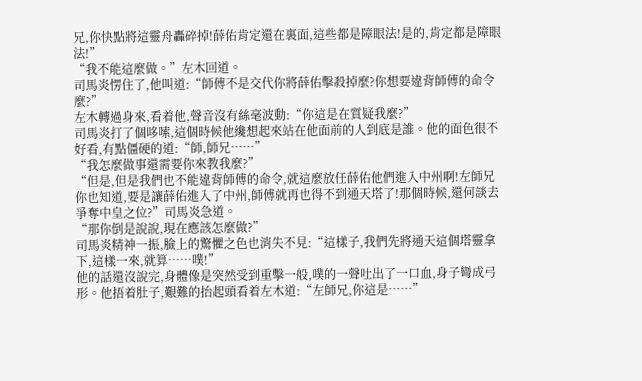兄,你快點將這靈舟轟碎掉!薛佑肯定還在裏面,這些都是障眼法!是的,肯定都是障眼法!”
“我不能這麼做。”左木回道。
司馬炎愣住了,他叫道:“師傅不是交代你將薛佑擊殺掉麼?你想要違背師傅的命令麼?”
左木轉過身來,看着他,聲音沒有絲毫波動:“你這是在質疑我麼?”
司馬炎打了個哆嗦,這個時候他纔想起來站在他面前的人到底是誰。他的面色很不好看,有點僵硬的道:“師,師兄……”
“我怎麼做事還需要你來教我麼?”
“但是,但是我們也不能違背師傅的命令,就這麼放任薛佑他們進入中州啊!左師兄你也知道,要是讓薛佑進入了中州,師傅就再也得不到通天塔了!那個時候,還何談去爭奪中皇之位?”司馬炎急道。
“那你倒是說說,現在應該怎麼做?”
司馬炎精神一振,臉上的驚懼之色也消失不見:“這樣子,我們先將通天這個塔靈拿下,這樣一來,就算……噗!”
他的話還沒說完,身體像是突然受到重擊一般,噗的一聲吐出了一口血,身子彎成弓形。他捂着肚子,艱難的抬起頭看着左木道:“左師兄,你這是……”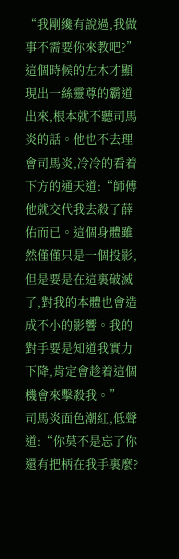“我剛纔有說過,我做事不需要你來教吧?”這個時候的左木才顯現出一絲靈尊的霸道出來,根本就不聽司馬炎的話。他也不去理會司馬炎,冷冷的看着下方的通天道:“師傅他就交代我去殺了薛佑而已。這個身體雖然僅僅只是一個投影,但是要是在這裏破滅了,對我的本體也會造成不小的影響。我的對手要是知道我實力下降,肯定會趁着這個機會來擊殺我。”
司馬炎面色潮紅,低聲道:“你莫不是忘了你還有把柄在我手裏麼?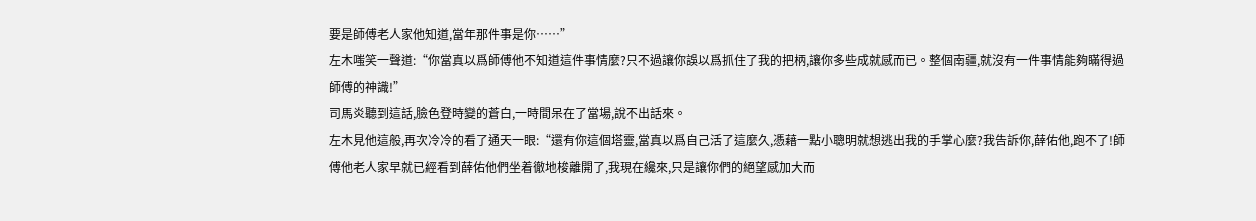要是師傅老人家他知道,當年那件事是你……”
左木嗤笑一聲道:“你當真以爲師傅他不知道這件事情麼?只不過讓你誤以爲抓住了我的把柄,讓你多些成就感而已。整個南疆,就沒有一件事情能夠瞞得過師傅的神識!”
司馬炎聽到這話,臉色登時變的蒼白,一時間呆在了當場,說不出話來。
左木見他這般,再次冷冷的看了通天一眼:“還有你這個塔靈,當真以爲自己活了這麼久,憑藉一點小聰明就想逃出我的手掌心麼?我告訴你,薛佑他,跑不了!師傅他老人家早就已經看到薛佑他們坐着徹地梭離開了,我現在纔來,只是讓你們的絕望感加大而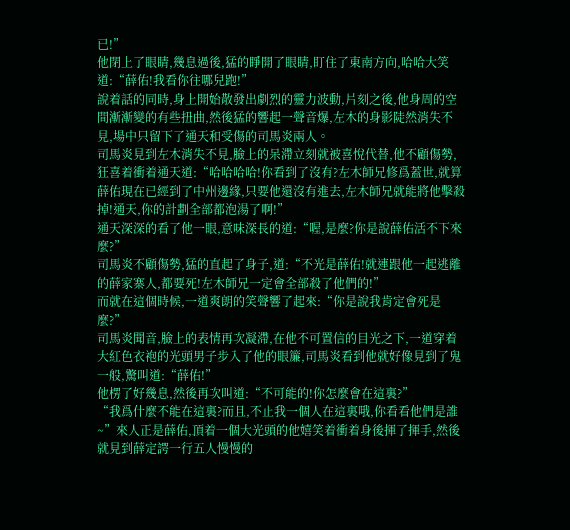已!”
他閉上了眼睛,幾息過後,猛的睜開了眼睛,盯住了東南方向,哈哈大笑道:“薛佑!我看你往哪兒跑!”
說着話的同時,身上開始散發出劇烈的靈力波動,片刻之後,他身周的空間漸漸變的有些扭曲,然後猛的響起一聲音爆,左木的身影陡然消失不見,場中只留下了通天和受傷的司馬炎兩人。
司馬炎見到左木消失不見,臉上的呆滯立刻就被喜悅代替,他不顧傷勢,狂喜着衝着通天道:“哈哈哈哈!你看到了沒有?左木師兄修爲蓋世,就算薛佑現在已經到了中州邊緣,只要他還沒有進去,左木師兄就能將他擊殺掉!通天,你的計劃全部都泡湯了啊!”
通天深深的看了他一眼,意味深長的道:“喔,是麼?你是說薛佑活不下來麼?”
司馬炎不顧傷勢,猛的直起了身子,道:“不光是薛佑!就連跟他一起逃離的薛家寨人,都要死!左木師兄一定會全部殺了他們的!”
而就在這個時候,一道爽朗的笑聲響了起來:“你是說我肯定會死是麼?”
司馬炎聞音,臉上的表情再次凝滯,在他不可置信的目光之下,一道穿着大紅色衣袍的光頭男子步入了他的眼簾,司馬炎看到他就好像見到了鬼一般,驚叫道:“薛佑!”
他楞了好幾息,然後再次叫道:“不可能的!你怎麼會在這裏?”
“我爲什麼不能在這裏?而且,不止我一個人在這裏哦,你看看他們是誰~”來人正是薛佑,頂着一個大光頭的他嬉笑着衝着身後揮了揮手,然後就見到薛定諤一行五人慢慢的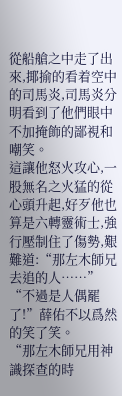從船艙之中走了出來,揶揄的看着空中的司馬炎,司馬炎分明看到了他們眼中不加掩飾的鄙視和嘲笑。
這讓他怒火攻心,一股無名之火猛的從心頭升起,好歹他也算是六轉靈術士,強行壓制住了傷勢,艱難道:“那左木師兄去追的人……”
“不過是人偶罷了!”薛佑不以爲然的笑了笑。
“那左木師兄用神識探查的時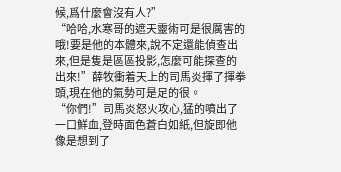候,爲什麼會沒有人?”
“哈哈,水寒哥的遮天靈術可是很厲害的哦!要是他的本體來,說不定還能偵查出來,但是隻是區區投影,怎麼可能探查的出來!”薛牧衝着天上的司馬炎揮了揮拳頭,現在他的氣勢可是足的很。
“你們!”司馬炎怒火攻心,猛的噴出了一口鮮血,登時面色蒼白如紙,但旋即他像是想到了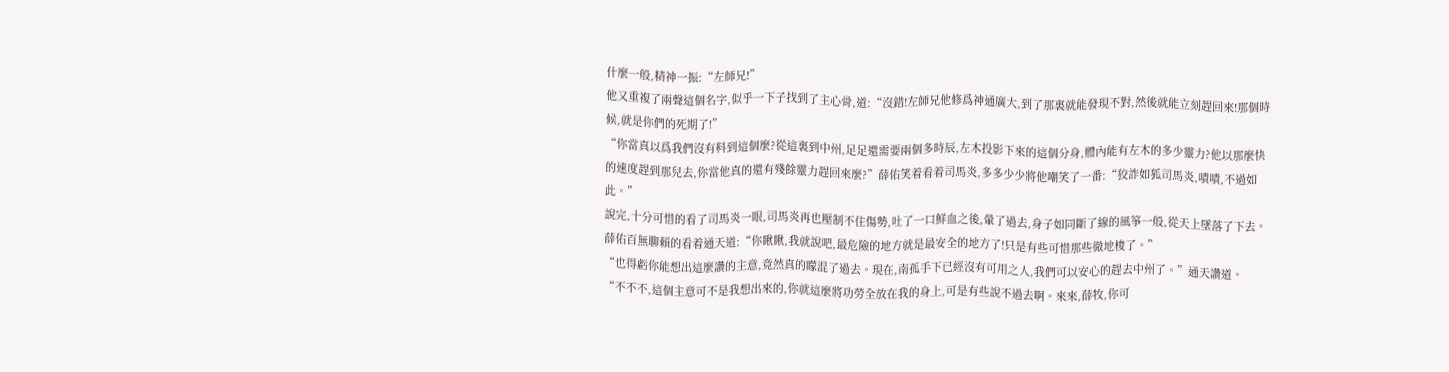什麼一般,精神一振:“左師兄!”
他又重複了兩聲這個名字,似乎一下子找到了主心骨,道:“沒錯!左師兄他修爲神通廣大,到了那裏就能發現不對,然後就能立刻趕回來!那個時候,就是你們的死期了!”
“你當真以爲我們沒有料到這個麼?從這裏到中州,足足還需要兩個多時辰,左木投影下來的這個分身,體內能有左木的多少靈力?他以那麼快的速度趕到那兒去,你當他真的還有殘餘靈力趕回來麼?”薛佑笑着看着司馬炎,多多少少將他嘲笑了一番:“狡詐如狐司馬炎,嘖嘖,不過如此。”
說完,十分可惜的看了司馬炎一眼,司馬炎再也壓制不住傷勢,吐了一口鮮血之後,暈了過去,身子如同斷了線的風箏一般,從天上墜落了下去。
薛佑百無聊賴的看着通天道:“你瞅瞅,我就說吧,最危險的地方就是最安全的地方了!只是有些可惜那些徹地梭了。”
“也得虧你能想出這麼讚的主意,竟然真的矇混了過去。現在,南孤手下已經沒有可用之人,我們可以安心的趕去中州了。”通天讚道。
“不不不,這個主意可不是我想出來的,你就這麼將功勞全放在我的身上,可是有些說不過去啊。來來,薛牧,你可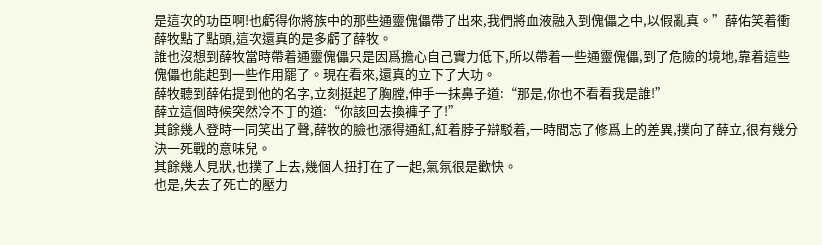是這次的功臣啊!也虧得你將族中的那些通靈傀儡帶了出來,我們將血液融入到傀儡之中,以假亂真。”薛佑笑着衝薛牧點了點頭,這次還真的是多虧了薛牧。
誰也沒想到薛牧當時帶着通靈傀儡只是因爲擔心自己實力低下,所以帶着一些通靈傀儡,到了危險的境地,靠着這些傀儡也能起到一些作用罷了。現在看來,還真的立下了大功。
薛牧聽到薛佑提到他的名字,立刻挺起了胸膛,伸手一抹鼻子道:“那是,你也不看看我是誰!”
薛立這個時候突然冷不丁的道:“你該回去換褲子了!”
其餘幾人登時一同笑出了聲,薛牧的臉也漲得通紅,紅着脖子辯駁着,一時間忘了修爲上的差異,撲向了薛立,很有幾分決一死戰的意味兒。
其餘幾人見狀,也撲了上去,幾個人扭打在了一起,氣氛很是歡快。
也是,失去了死亡的壓力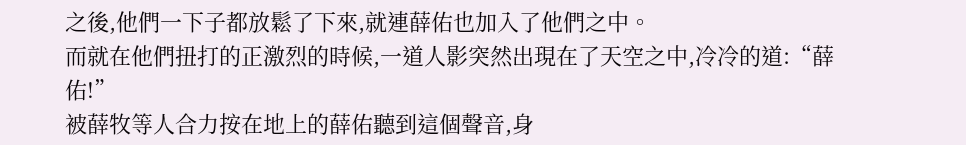之後,他們一下子都放鬆了下來,就連薛佑也加入了他們之中。
而就在他們扭打的正激烈的時候,一道人影突然出現在了天空之中,冷冷的道:“薛佑!”
被薛牧等人合力按在地上的薛佑聽到這個聲音,身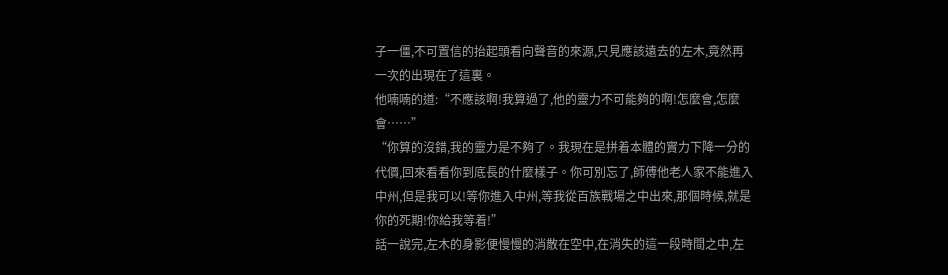子一僵,不可置信的抬起頭看向聲音的來源,只見應該遠去的左木,竟然再一次的出現在了這裏。
他喃喃的道:“不應該啊!我算過了,他的靈力不可能夠的啊!怎麼會,怎麼會……”
“你算的沒錯,我的靈力是不夠了。我現在是拼着本體的實力下降一分的代價,回來看看你到底長的什麼樣子。你可別忘了,師傅他老人家不能進入中州,但是我可以!等你進入中州,等我從百族戰場之中出來,那個時候,就是你的死期!你給我等着!”
話一說完,左木的身影便慢慢的消散在空中,在消失的這一段時間之中,左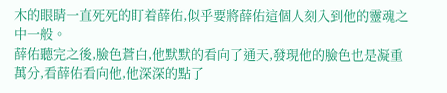木的眼睛一直死死的盯着薛佑,似乎要將薛佑這個人刻入到他的靈魂之中一般。
薛佑聽完之後,臉色蒼白,他默默的看向了通天,發現他的臉色也是凝重萬分,看薛佑看向他,他深深的點了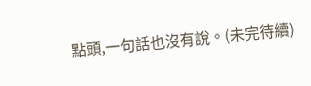點頭,一句話也沒有說。(未完待續)